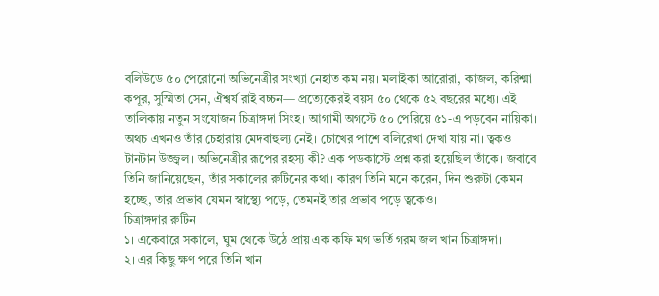বলিউডে ৫০ পেরোনো অভিনেত্রীর সংখ্যা নেহাত কম নয়। মলাইকা আরোরা, কাজল, করিশ্মা কপূর, সুস্মিতা সেন, ঐশ্বর্য রাই বচ্চন— প্রত্যেকেরই বয়স ৫০ থেকে ৫২ বছরের মধ্যে। এই তালিকায় নতুন সংযোজন চিত্রাঙ্গদা সিংহ। আগামী অগস্টে ৫০ পেরিয়ে ৫১-এ পড়বেন নায়িকা। অথচ এখনও তাঁর চেহারায় মেদবাহুল্য নেই। চোখের পাশে বলিরেখা দেখা যায় না। ত্বকও টানটান উজ্জ্বল। অভিনেত্রীর রূপের রহস্য কী? এক পডকাস্টে প্রশ্ন করা হয়েছিল তাঁকে। জবাবে তিনি জানিয়েছেন, তাঁর সকালের রুটিনের কথা। কারণ তিনি মনে করেন, দিন শুরুটা কেমন হচ্ছে, তার প্রভাব যেমন স্বাস্থ্যে পড়ে, তেমনই তার প্রভাব পড়ে ত্বকেও।
চিত্রাঙ্গদার রুটিন
১। একেবারে সকালে, ঘুম থেকে উঠে প্রায় এক কফি মগ ভর্তি গরম জল খান চিত্রাঙ্গদা।
২। এর কিছু ক্ষণ পরে তিনি খান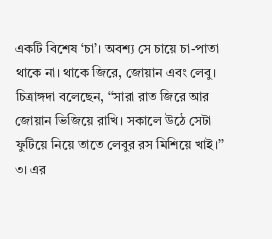একটি বিশেষ ‘চা’। অবশ্য সে চায়ে চা-পাতা থাকে না। থাকে জিরে, জোয়ান এবং লেবু। চিত্রাঙ্গদা বলেছেন, ‘‘সারা রাত জিরে আর জোয়ান ভিজিয়ে রাখি। সকালে উঠে সেটা ফুটিয়ে নিয়ে তাতে লেবুর রস মিশিয়ে খাই।’’
৩। এর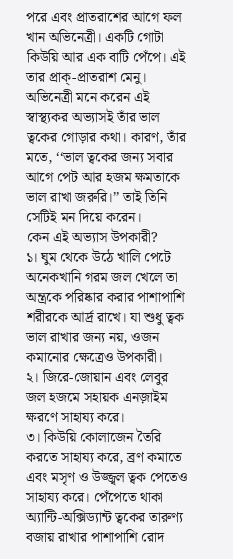পরে এবং প্রাতরাশের আগে ফল খান অভিনেত্রী। একটি গোটা কিউয়ি আর এক বাটি পেঁপে। এই তার প্রাক্-প্রাতরাশ মেনু।
অভিনেত্রী মনে করেন এই স্বাস্থ্যকর অভ্যাসই তাঁর ভাল ত্বকের গোড়ার কথা। কারণ, তাঁর মতে, ‘‘ভাল ত্বকের জন্য সবার আগে পেট আর হজম ক্ষমতাকে ভাল রাখা জরুরি।’’ তাই তিনি সেটিই মন দিয়ে করেন।
কেন এই অভ্যাস উপকারী?
১। ঘুম থেকে উঠে খালি পেটে অনেকখানি গরম জল খেলে তা অন্ত্রকে পরিষ্কার করার পাশাপাশি শরীরকে আর্দ্র রাখে। যা শুধু ত্বক ভাল রাখার জন্য নয়, ওজন কমানোর ক্ষেত্রেও উপকারী।
২। জিরে-জোয়ান এবং লেবুর জল হজমে সহায়ক এনজ়াইম ক্ষরণে সাহায্য করে।
৩। কিউয়ি কোলাজেন তৈরি করতে সাহায্য করে, ব্রণ কমাতে এবং মসৃণ ও উজ্জ্বল ত্বক পেতেও সাহায্য করে। পেঁপেতে থাকা অ্যান্টি-অক্সিড্যান্ট ত্বকের তারুণ্য বজায় রাখার পাশাপাশি রোদ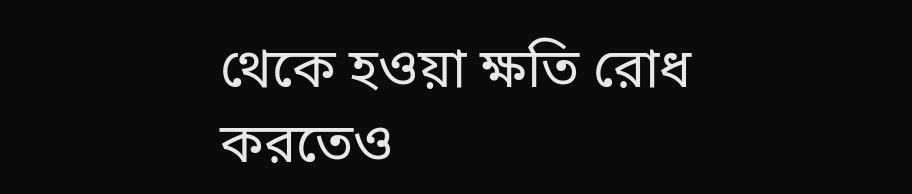থেকে হওয়া ক্ষতি রোধ করতেও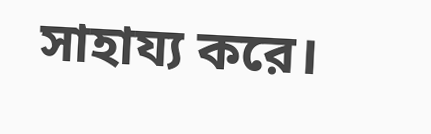সাহায্য করে।